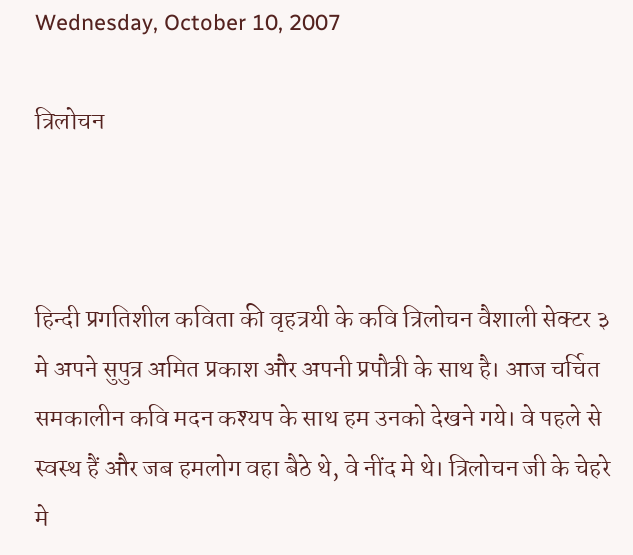Wednesday, October 10, 2007

त्रिलोचन



हिन्दी प्रगतिशील कविता की वृहत्रयी के कवि त्रिलोचन वैशाली सेक्टर ३ मे अपने सुपुत्र अमित प्रकाश और अपनी प्रपौत्री के साथ है। आज चर्चित समकालीन कवि मदन कश्यप के साथ हम उनको देखने गये। वे पहले से स्वस्थ हैं और जब हमलोग वहा बैठे थे, वे नींद मे थे। त्रिलोचन जी के चेहरे मे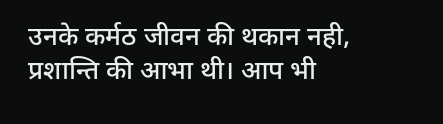उनके कर्मठ जीवन की थकान नही, प्रशान्ति की आभा थी। आप भी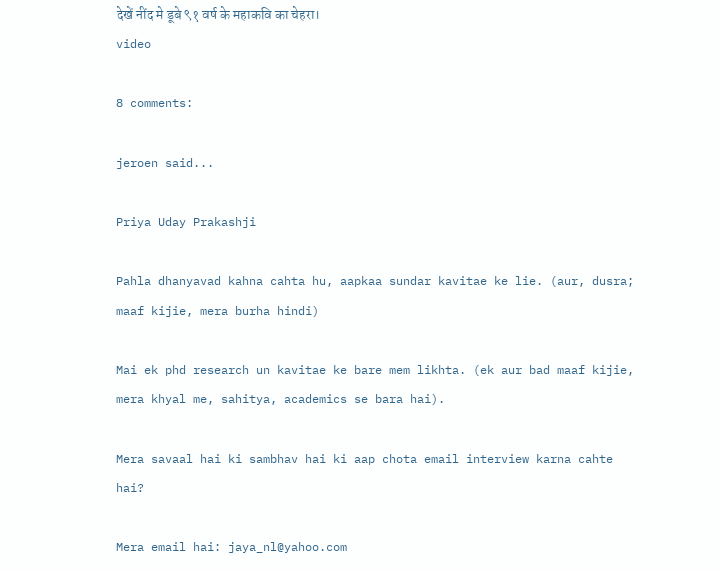देखें नींद मे डूबे ९१ वर्ष के महाकवि का चेहरा।
video

8 comments:

jeroen said...

Priya Uday Prakashji

Pahla dhanyavad kahna cahta hu, aapkaa sundar kavitae ke lie. (aur, dusra; maaf kijie, mera burha hindi)

Mai ek phd research un kavitae ke bare mem likhta. (ek aur bad maaf kijie, mera khyal me, sahitya, academics se bara hai).

Mera savaal hai ki sambhav hai ki aap chota email interview karna cahte hai?

Mera email hai: jaya_nl@yahoo.com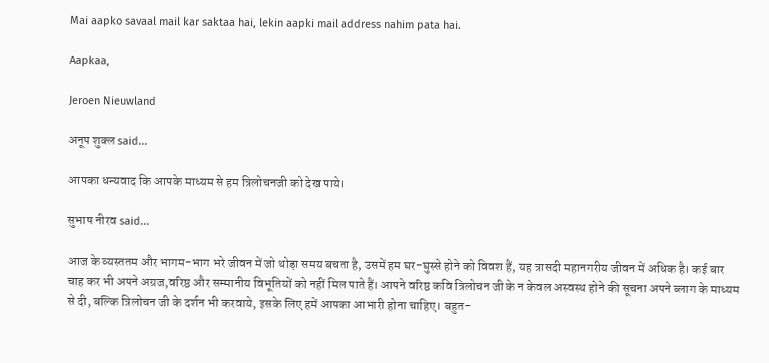Mai aapko savaal mail kar saktaa hai, lekin aapki mail address nahim pata hai.

Aapkaa,

Jeroen Nieuwland

अनूप शुक्ल said...

आपका धन्यवाद कि आपके माध्यम से हम त्रिलोचनजी को देख पाये।

सुभाष नीरव said...

आज के व्यस्ततम और भागम-भाग भरे जीवन में जो थोड़ा समय बचता है, उसमें हम घर-घुस्से होने को विवश हैं, यह त्रासदी महानगरीय जीवन में अधिक है। कई बार चाह कर भी अपने अग्रज,वरिष्ठ और सम्मानीय विभूतियों को नहीं मिल पाते हैं। आपने वरिष्ठ कवि त्रिलोचन जी के न केवल अस्वस्थ होने की सूचना अपने ब्लाग के माध्यम से दी, बल्कि त्रिलोचन जी के दर्शन भी करवाये, इसके लिए हमें आपका आभारी होना चाहिए। बहुत-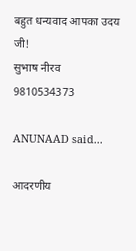बहुत धन्यवाद आपका उदय जी!
सुभाष नीरव
9810534373

ANUNAAD said...

आदरणीय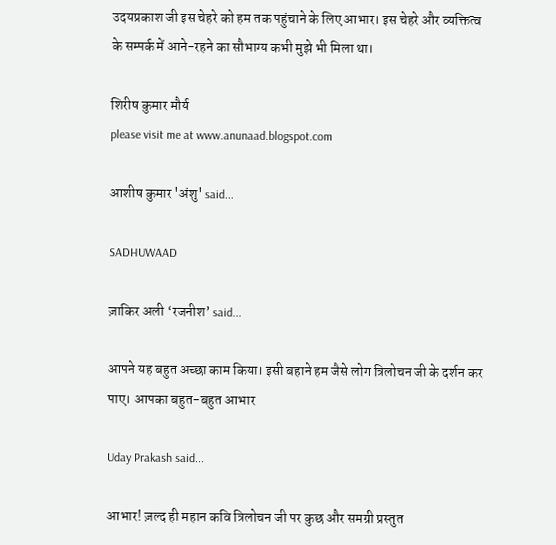उदयप्रकाश जी इस चेहरे को हम तक पहुंचाने के लिए आभार। इस चेहरे और व्यक्तित्व के सम्पर्क में आने-रहने का सौभाग्य कभी मुझे भी मिला था।

शिरीष कुमार मौर्य
please visit me at www.anunaad.blogspot.com

आशीष कुमार 'अंशु' said...

SADHUWAAD

ज़ाकिर अली ‘रजनीश’ said...

आपने यह बहुत अच्छा काम किया। इसी बहाने हम जैसे लोग त्रिलोचन जी के दर्शन कर पाए। आपका बहुत-बहुत आभार

Uday Prakash said...

आभार! ज़ल्द ही महान कवि त्रिलोचन जी पर कुछ और समग्री प्रस्तुत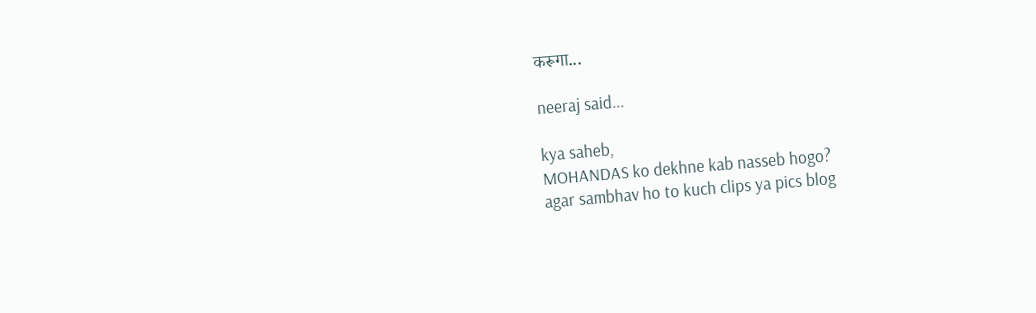करूगा...

neeraj said...

kya saheb,
MOHANDAS ko dekhne kab nasseb hogo?
agar sambhav ho to kuch clips ya pics blog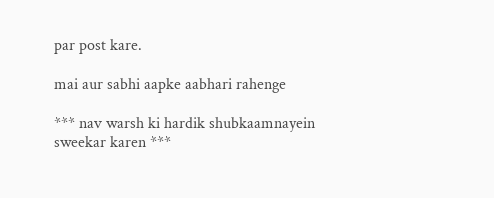par post kare.

mai aur sabhi aapke aabhari rahenge

*** nav warsh ki hardik shubkaamnayein sweekar karen ***